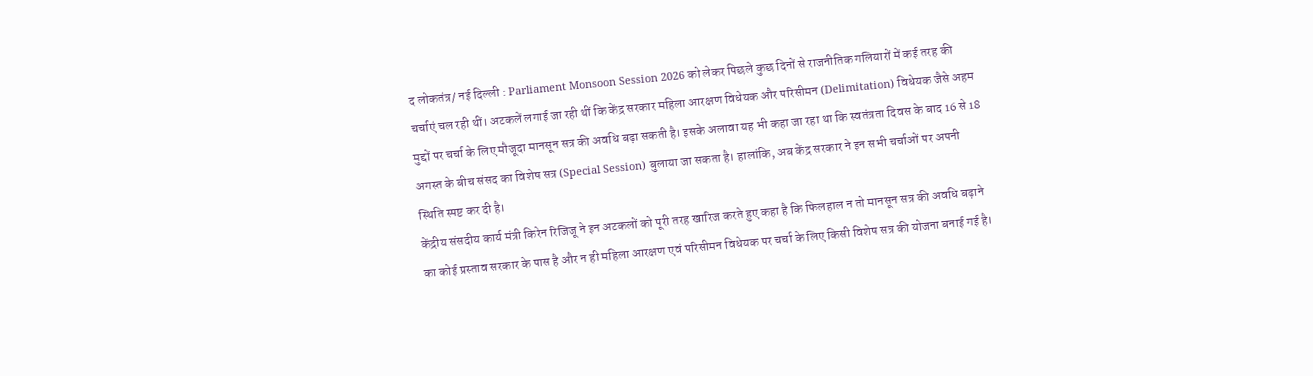द लोकतंत्र/ नई दिल्ली : Parliament Monsoon Session 2026 को लेकर पिछले कुछ दिनों से राजनीतिक गलियारों में कई तरह की चर्चाएं चल रही थीं। अटकलें लगाई जा रही थीं कि केंद्र सरकार महिला आरक्षण विधेयक और परिसीमन (Delimitation) विधेयक जैसे अहम मुद्दों पर चर्चा के लिए मौजूदा मानसून सत्र की अवधि बढ़ा सकती है। इसके अलावा यह भी कहा जा रहा था कि स्वतंत्रता दिवस के बाद 16 से 18 अगस्त के बीच संसद का विशेष सत्र (Special Session) बुलाया जा सकता है। हालांकि, अब केंद्र सरकार ने इन सभी चर्चाओं पर अपनी स्थिति स्पष्ट कर दी है।
केंद्रीय संसदीय कार्य मंत्री किरेन रिजिजू ने इन अटकलों को पूरी तरह खारिज करते हुए कहा है कि फिलहाल न तो मानसून सत्र की अवधि बढ़ाने का कोई प्रस्ताव सरकार के पास है और न ही महिला आरक्षण एवं परिसीमन विधेयक पर चर्चा के लिए किसी विशेष सत्र की योजना बनाई गई है।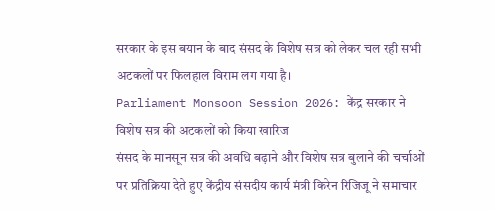सरकार के इस बयान के बाद संसद के विशेष सत्र को लेकर चल रही सभी अटकलों पर फिलहाल विराम लग गया है।
Parliament Monsoon Session 2026: केंद्र सरकार ने विशेष सत्र की अटकलों को किया खारिज
संसद के मानसून सत्र की अवधि बढ़ाने और विशेष सत्र बुलाने की चर्चाओं पर प्रतिक्रिया देते हुए केंद्रीय संसदीय कार्य मंत्री किरेन रिजिजू ने समाचार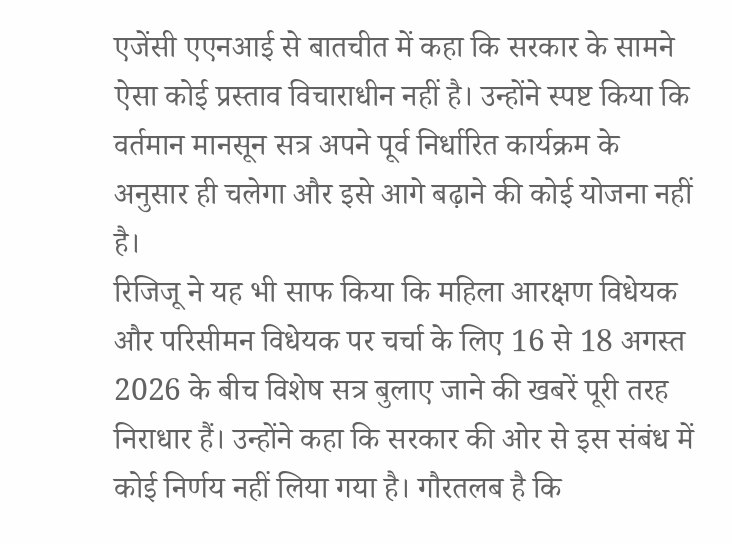एजेंसी एएनआई से बातचीत में कहा कि सरकार के सामने ऐसा कोई प्रस्ताव विचाराधीन नहीं है। उन्होंने स्पष्ट किया कि वर्तमान मानसून सत्र अपने पूर्व निर्धारित कार्यक्रम के अनुसार ही चलेगा और इसे आगे बढ़ाने की कोई योजना नहीं है।
रिजिजू ने यह भी साफ किया कि महिला आरक्षण विधेयक और परिसीमन विधेयक पर चर्चा के लिए 16 से 18 अगस्त 2026 के बीच विशेष सत्र बुलाए जाने की खबरें पूरी तरह निराधार हैं। उन्होंने कहा कि सरकार की ओर से इस संबंध में कोई निर्णय नहीं लिया गया है। गौरतलब है कि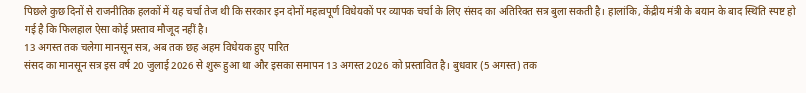पिछले कुछ दिनों से राजनीतिक हलकों में यह चर्चा तेज थी कि सरकार इन दोनों महत्वपूर्ण विधेयकों पर व्यापक चर्चा के लिए संसद का अतिरिक्त सत्र बुला सकती है। हालांकि, केंद्रीय मंत्री के बयान के बाद स्थिति स्पष्ट हो गई है कि फिलहाल ऐसा कोई प्रस्ताव मौजूद नहीं है।
13 अगस्त तक चलेगा मानसून सत्र, अब तक छह अहम विधेयक हुए पारित
संसद का मानसून सत्र इस वर्ष 20 जुलाई 2026 से शुरू हुआ था और इसका समापन 13 अगस्त 2026 को प्रस्तावित है। बुधवार (5 अगस्त) तक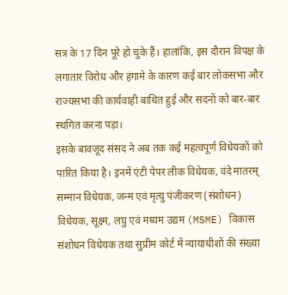सत्र के 17 दिन पूरे हो चुके हैं। हालांकि, इस दौरान विपक्ष के लगातार विरोध और हंगामे के कारण कई बार लोकसभा और राज्यसभा की कार्यवाही बाधित हुई और सदनों को बार-बार स्थगित करना पड़ा।
इसके बावजूद संसद ने अब तक कई महत्वपूर्ण विधेयकों को पारित किया है। इनमें एंटी पेपर लीक विधेयक, वंदे मातरम् सम्मान विधेयक, जन्म एवं मृत्यु पंजीकरण (संशोधन) विधेयक, सूक्ष्म, लघु एवं मध्यम उद्यम (MSME) विकास संशोधन विधेयक तथा सुप्रीम कोर्ट में न्यायाधीशों की संख्या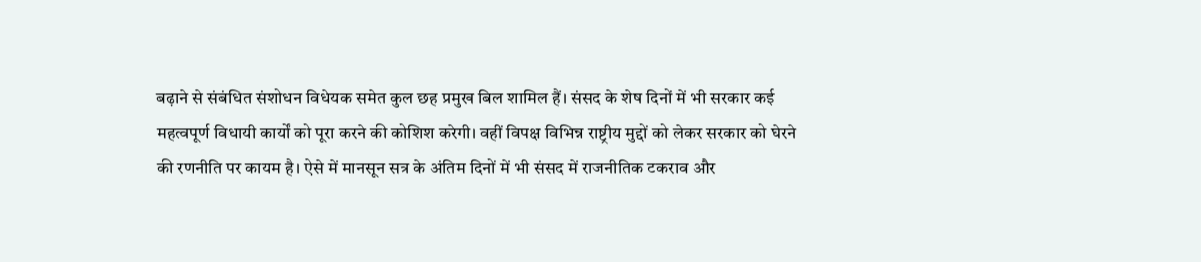बढ़ाने से संबंधित संशोधन विधेयक समेत कुल छह प्रमुख बिल शामिल हैं। संसद के शेष दिनों में भी सरकार कई महत्वपूर्ण विधायी कार्यों को पूरा करने की कोशिश करेगी। वहीं विपक्ष विभिन्न राष्ट्रीय मुद्दों को लेकर सरकार को घेरने की रणनीति पर कायम है। ऐसे में मानसून सत्र के अंतिम दिनों में भी संसद में राजनीतिक टकराव और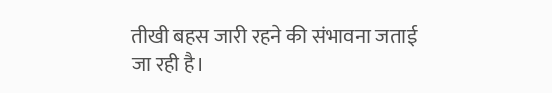तीखी बहस जारी रहने की संभावना जताई जा रही है।